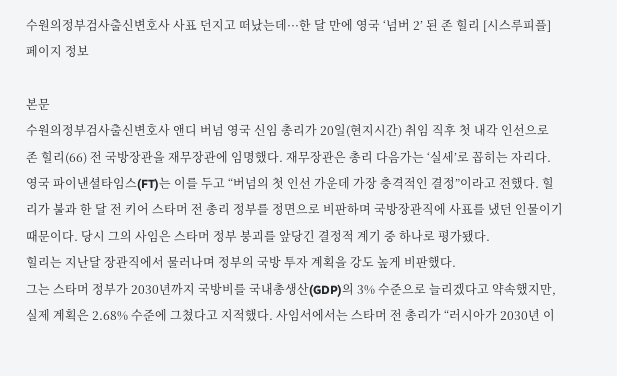수원의정부검사출신변호사 사표 던지고 떠났는데···한 달 만에 영국 ‘넘버 2’ 된 존 힐리 [시스루피플]
페이지 정보

본문
수원의정부검사출신변호사 앤디 버넘 영국 신임 총리가 20일(현지시간) 취임 직후 첫 내각 인선으로 존 힐리(66) 전 국방장관을 재무장관에 임명했다. 재무장관은 총리 다음가는 ‘실세’로 꼽히는 자리다.
영국 파이낸셜타임스(FT)는 이를 두고 “버넘의 첫 인선 가운데 가장 충격적인 결정”이라고 전했다. 힐리가 불과 한 달 전 키어 스타머 전 총리 정부를 정면으로 비판하며 국방장관직에 사표를 냈던 인물이기 때문이다. 당시 그의 사임은 스타머 정부 붕괴를 앞당긴 결정적 계기 중 하나로 평가됐다.
힐리는 지난달 장관직에서 물러나며 정부의 국방 투자 계획을 강도 높게 비판했다.
그는 스타머 정부가 2030년까지 국방비를 국내총생산(GDP)의 3% 수준으로 늘리겠다고 약속했지만, 실제 계획은 2.68% 수준에 그쳤다고 지적했다. 사임서에서는 스타머 전 총리가 “러시아가 2030년 이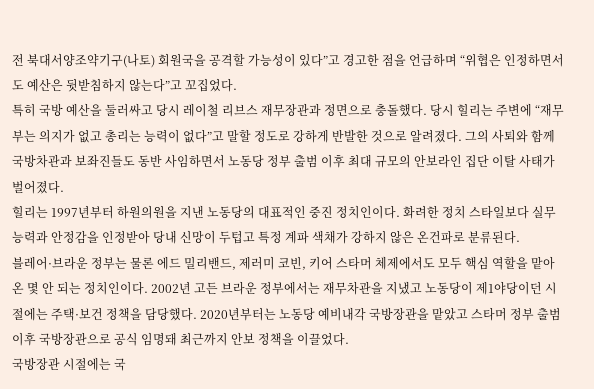전 북대서양조약기구(나토) 회원국을 공격할 가능성이 있다”고 경고한 점을 언급하며 “위협은 인정하면서도 예산은 뒷받침하지 않는다”고 꼬집었다.
특히 국방 예산을 둘러싸고 당시 레이철 리브스 재무장관과 정면으로 충돌했다. 당시 힐리는 주변에 “재무부는 의지가 없고 총리는 능력이 없다”고 말할 정도로 강하게 반발한 것으로 알려졌다. 그의 사퇴와 함께 국방차관과 보좌진들도 동반 사임하면서 노동당 정부 출범 이후 최대 규모의 안보라인 집단 이탈 사태가 벌어졌다.
힐리는 1997년부터 하원의원을 지낸 노동당의 대표적인 중진 정치인이다. 화려한 정치 스타일보다 실무 능력과 안정감을 인정받아 당내 신망이 두텁고 특정 계파 색채가 강하지 않은 온건파로 분류된다.
블레어·브라운 정부는 물론 에드 밀리밴드, 제러미 코빈, 키어 스타머 체제에서도 모두 핵심 역할을 맡아온 몇 안 되는 정치인이다. 2002년 고든 브라운 정부에서는 재무차관을 지냈고 노동당이 제1야당이던 시절에는 주택·보건 정책을 담당했다. 2020년부터는 노동당 예비내각 국방장관을 맡았고 스타머 정부 출범 이후 국방장관으로 공식 임명돼 최근까지 안보 정책을 이끌었다.
국방장관 시절에는 국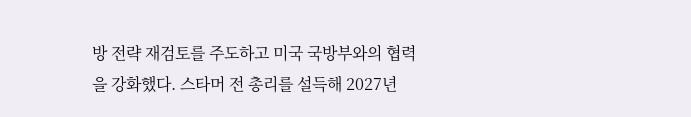방 전략 재검토를 주도하고 미국 국방부와의 협력을 강화했다. 스타머 전 총리를 설득해 2027년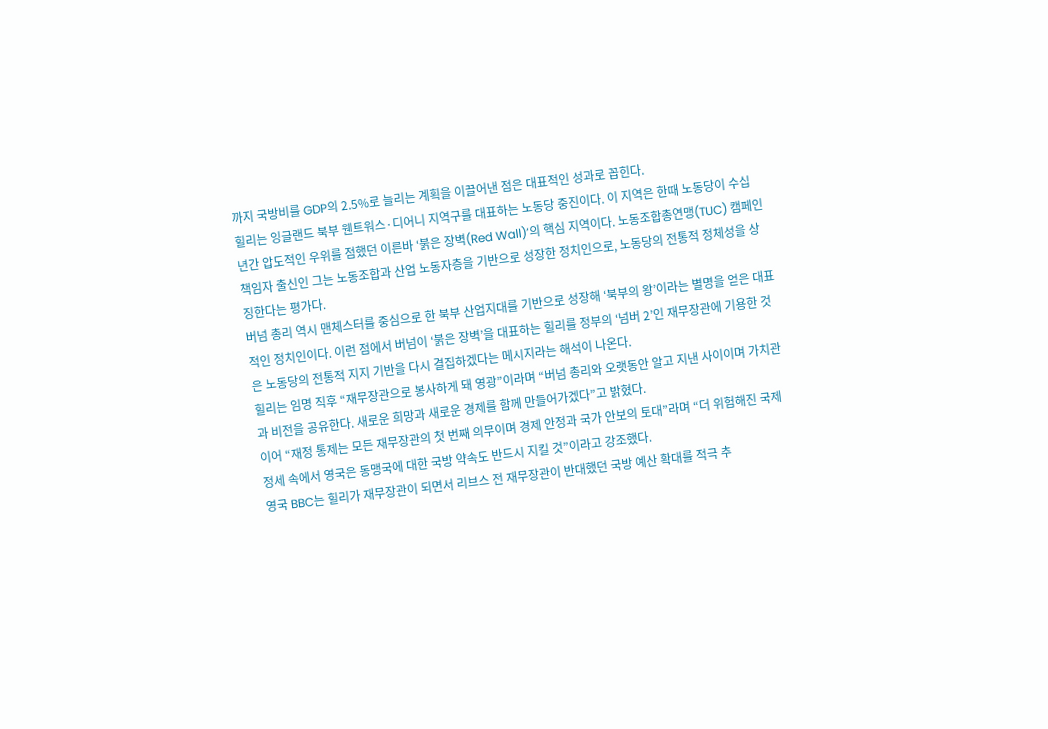까지 국방비를 GDP의 2.5%로 늘리는 계획을 이끌어낸 점은 대표적인 성과로 꼽힌다.
힐리는 잉글랜드 북부 웬트워스·디어니 지역구를 대표하는 노동당 중진이다. 이 지역은 한때 노동당이 수십 년간 압도적인 우위를 점했던 이른바 ‘붉은 장벽(Red Wall)’의 핵심 지역이다. 노동조합총연맹(TUC) 캠페인 책임자 출신인 그는 노동조합과 산업 노동자층을 기반으로 성장한 정치인으로, 노동당의 전통적 정체성을 상징한다는 평가다.
버넘 총리 역시 맨체스터를 중심으로 한 북부 산업지대를 기반으로 성장해 ‘북부의 왕’이라는 별명을 얻은 대표적인 정치인이다. 이런 점에서 버넘이 ‘붉은 장벽’을 대표하는 힐리를 정부의 ‘넘버 2’인 재무장관에 기용한 것은 노동당의 전통적 지지 기반을 다시 결집하겠다는 메시지라는 해석이 나온다.
힐리는 임명 직후 “재무장관으로 봉사하게 돼 영광”이라며 “버넘 총리와 오랫동안 알고 지낸 사이이며 가치관과 비전을 공유한다. 새로운 희망과 새로운 경제를 함께 만들어가겠다”고 밝혔다.
이어 “재정 통제는 모든 재무장관의 첫 번째 의무이며 경제 안정과 국가 안보의 토대”라며 “더 위험해진 국제 정세 속에서 영국은 동맹국에 대한 국방 약속도 반드시 지킬 것”이라고 강조했다.
영국 BBC는 힐리가 재무장관이 되면서 리브스 전 재무장관이 반대했던 국방 예산 확대를 적극 추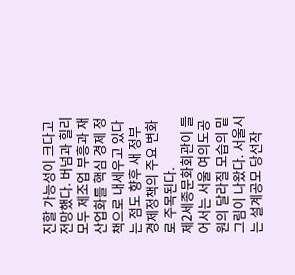진할 가능성이 크다고 전망했다. 버넘과 힐리 모두 제조업 부흥과 재산업화를 핵심 경제 정책으로 내세우고 있다는 점도 향후 새 정부 경제정책의 주요 변화로 주목된다.
제2세종문화회관이 들어서는 서울 여의도공원의 달라질 모습의 밑그림이 나왔다. 서울시는 설계공모 당선작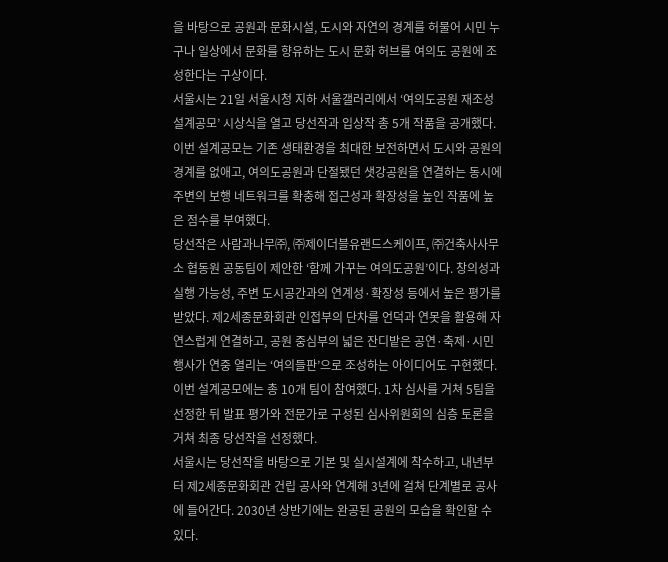을 바탕으로 공원과 문화시설, 도시와 자연의 경계를 허물어 시민 누구나 일상에서 문화를 향유하는 도시 문화 허브를 여의도 공원에 조성한다는 구상이다.
서울시는 21일 서울시청 지하 서울갤러리에서 ‘여의도공원 재조성 설계공모’ 시상식을 열고 당선작과 입상작 총 5개 작품을 공개했다.
이번 설계공모는 기존 생태환경을 최대한 보전하면서 도시와 공원의 경계를 없애고, 여의도공원과 단절됐던 샛강공원을 연결하는 동시에 주변의 보행 네트워크를 확충해 접근성과 확장성을 높인 작품에 높은 점수를 부여했다.
당선작은 사람과나무㈜, ㈜제이더블유랜드스케이프, ㈜건축사사무소 협동원 공동팀이 제안한 ‘함께 가꾸는 여의도공원’이다. 창의성과 실행 가능성, 주변 도시공간과의 연계성·확장성 등에서 높은 평가를 받았다. 제2세종문화회관 인접부의 단차를 언덕과 연못을 활용해 자연스럽게 연결하고, 공원 중심부의 넓은 잔디밭은 공연·축제·시민 행사가 연중 열리는 ‘여의들판’으로 조성하는 아이디어도 구현했다.
이번 설계공모에는 총 10개 팀이 참여했다. 1차 심사를 거쳐 5팀을 선정한 뒤 발표 평가와 전문가로 구성된 심사위원회의 심층 토론을 거쳐 최종 당선작을 선정했다.
서울시는 당선작을 바탕으로 기본 및 실시설계에 착수하고, 내년부터 제2세종문화회관 건립 공사와 연계해 3년에 걸쳐 단계별로 공사에 들어간다. 2030년 상반기에는 완공된 공원의 모습을 확인할 수 있다.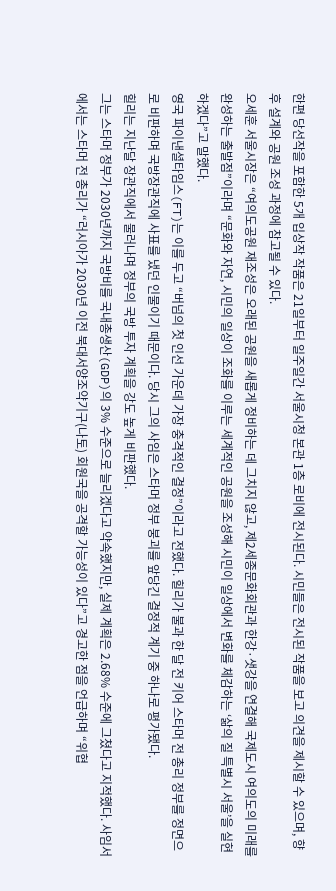한편 당선작을 포함한 5개 입상작 작품은 21일부터 일주일간 서울시청 본관 1층 로비에 전시된다. 시민들은 전시된 작품을 보고 의견을 제시할 수 있으며, 향후 설계와 공원 조성 과정에 참고될 수 있다.
오세훈 서울시장은 “여의도공원 재조성은 오래된 공원을 새롭게 정비하는 데 그치지 않고, 제2세종문화회관과 한강·샛강을 연결해 국제도시 여의도의 미래를 완성하는 출발점”이라며 “문화와 자연, 시민의 일상이 조화를 이루는 세계적인 공원을 조성해 시민이 일상에서 변화를 체감하는 ‘삶의 질 특별시 서울’을 실현하겠다”고 말했다.
영국 파이낸셜타임스(FT)는 이를 두고 “버넘의 첫 인선 가운데 가장 충격적인 결정”이라고 전했다. 힐리가 불과 한 달 전 키어 스타머 전 총리 정부를 정면으로 비판하며 국방장관직에 사표를 냈던 인물이기 때문이다. 당시 그의 사임은 스타머 정부 붕괴를 앞당긴 결정적 계기 중 하나로 평가됐다.
힐리는 지난달 장관직에서 물러나며 정부의 국방 투자 계획을 강도 높게 비판했다.
그는 스타머 정부가 2030년까지 국방비를 국내총생산(GDP)의 3% 수준으로 늘리겠다고 약속했지만, 실제 계획은 2.68% 수준에 그쳤다고 지적했다. 사임서에서는 스타머 전 총리가 “러시아가 2030년 이전 북대서양조약기구(나토) 회원국을 공격할 가능성이 있다”고 경고한 점을 언급하며 “위협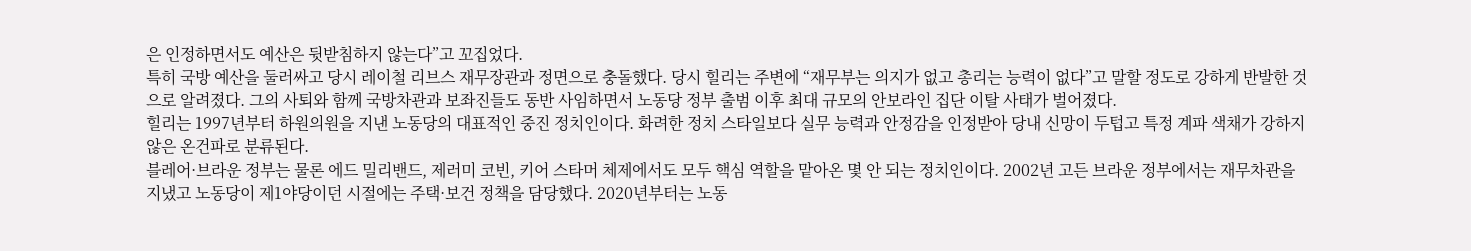은 인정하면서도 예산은 뒷받침하지 않는다”고 꼬집었다.
특히 국방 예산을 둘러싸고 당시 레이철 리브스 재무장관과 정면으로 충돌했다. 당시 힐리는 주변에 “재무부는 의지가 없고 총리는 능력이 없다”고 말할 정도로 강하게 반발한 것으로 알려졌다. 그의 사퇴와 함께 국방차관과 보좌진들도 동반 사임하면서 노동당 정부 출범 이후 최대 규모의 안보라인 집단 이탈 사태가 벌어졌다.
힐리는 1997년부터 하원의원을 지낸 노동당의 대표적인 중진 정치인이다. 화려한 정치 스타일보다 실무 능력과 안정감을 인정받아 당내 신망이 두텁고 특정 계파 색채가 강하지 않은 온건파로 분류된다.
블레어·브라운 정부는 물론 에드 밀리밴드, 제러미 코빈, 키어 스타머 체제에서도 모두 핵심 역할을 맡아온 몇 안 되는 정치인이다. 2002년 고든 브라운 정부에서는 재무차관을 지냈고 노동당이 제1야당이던 시절에는 주택·보건 정책을 담당했다. 2020년부터는 노동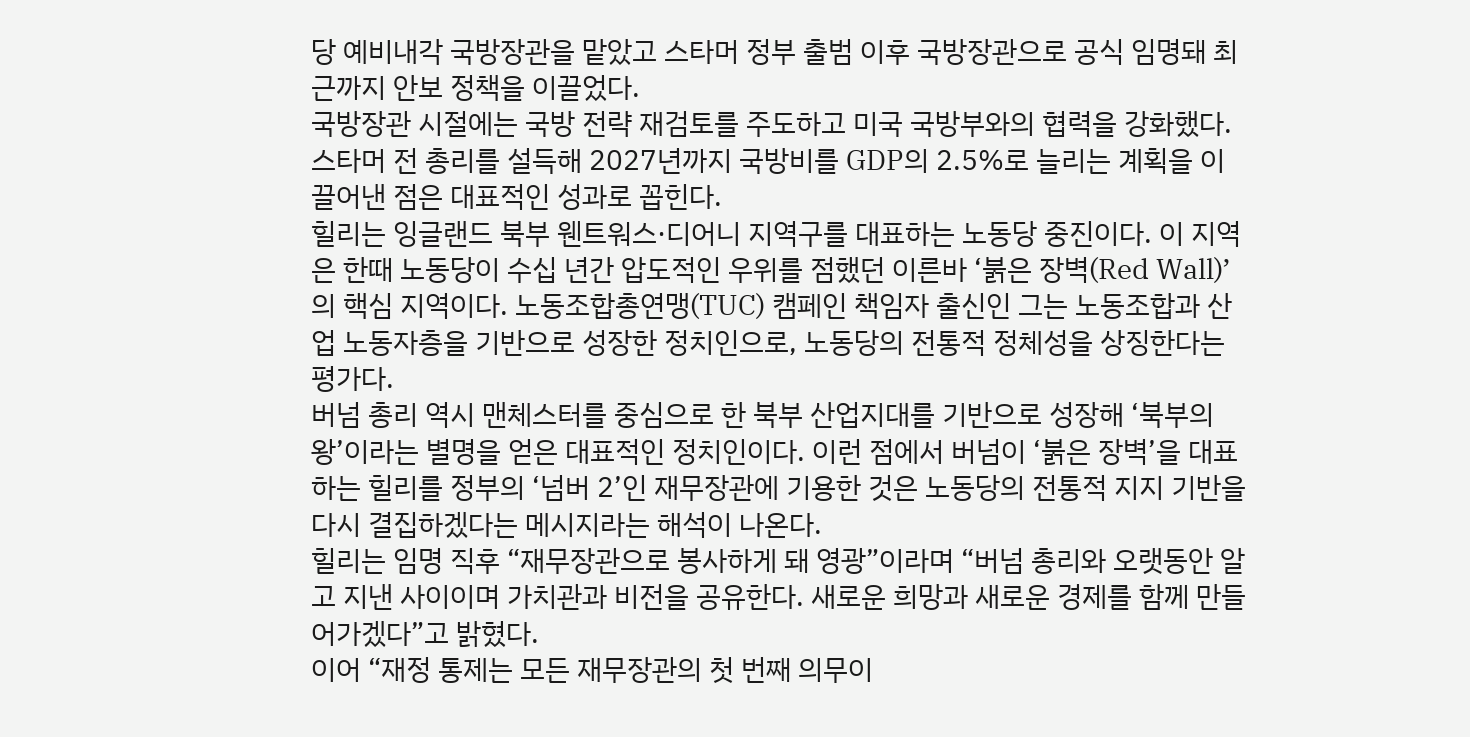당 예비내각 국방장관을 맡았고 스타머 정부 출범 이후 국방장관으로 공식 임명돼 최근까지 안보 정책을 이끌었다.
국방장관 시절에는 국방 전략 재검토를 주도하고 미국 국방부와의 협력을 강화했다. 스타머 전 총리를 설득해 2027년까지 국방비를 GDP의 2.5%로 늘리는 계획을 이끌어낸 점은 대표적인 성과로 꼽힌다.
힐리는 잉글랜드 북부 웬트워스·디어니 지역구를 대표하는 노동당 중진이다. 이 지역은 한때 노동당이 수십 년간 압도적인 우위를 점했던 이른바 ‘붉은 장벽(Red Wall)’의 핵심 지역이다. 노동조합총연맹(TUC) 캠페인 책임자 출신인 그는 노동조합과 산업 노동자층을 기반으로 성장한 정치인으로, 노동당의 전통적 정체성을 상징한다는 평가다.
버넘 총리 역시 맨체스터를 중심으로 한 북부 산업지대를 기반으로 성장해 ‘북부의 왕’이라는 별명을 얻은 대표적인 정치인이다. 이런 점에서 버넘이 ‘붉은 장벽’을 대표하는 힐리를 정부의 ‘넘버 2’인 재무장관에 기용한 것은 노동당의 전통적 지지 기반을 다시 결집하겠다는 메시지라는 해석이 나온다.
힐리는 임명 직후 “재무장관으로 봉사하게 돼 영광”이라며 “버넘 총리와 오랫동안 알고 지낸 사이이며 가치관과 비전을 공유한다. 새로운 희망과 새로운 경제를 함께 만들어가겠다”고 밝혔다.
이어 “재정 통제는 모든 재무장관의 첫 번째 의무이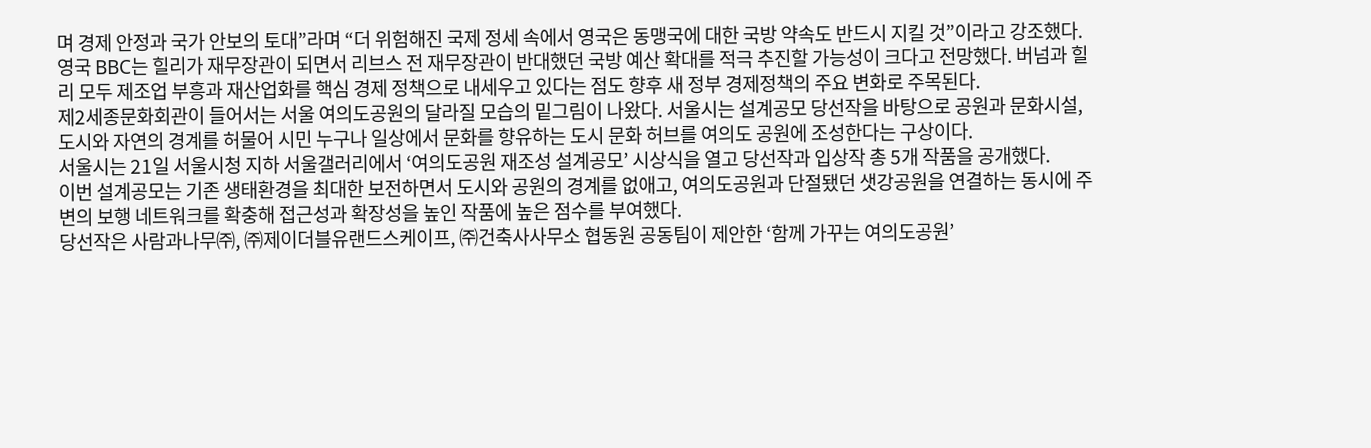며 경제 안정과 국가 안보의 토대”라며 “더 위험해진 국제 정세 속에서 영국은 동맹국에 대한 국방 약속도 반드시 지킬 것”이라고 강조했다.
영국 BBC는 힐리가 재무장관이 되면서 리브스 전 재무장관이 반대했던 국방 예산 확대를 적극 추진할 가능성이 크다고 전망했다. 버넘과 힐리 모두 제조업 부흥과 재산업화를 핵심 경제 정책으로 내세우고 있다는 점도 향후 새 정부 경제정책의 주요 변화로 주목된다.
제2세종문화회관이 들어서는 서울 여의도공원의 달라질 모습의 밑그림이 나왔다. 서울시는 설계공모 당선작을 바탕으로 공원과 문화시설, 도시와 자연의 경계를 허물어 시민 누구나 일상에서 문화를 향유하는 도시 문화 허브를 여의도 공원에 조성한다는 구상이다.
서울시는 21일 서울시청 지하 서울갤러리에서 ‘여의도공원 재조성 설계공모’ 시상식을 열고 당선작과 입상작 총 5개 작품을 공개했다.
이번 설계공모는 기존 생태환경을 최대한 보전하면서 도시와 공원의 경계를 없애고, 여의도공원과 단절됐던 샛강공원을 연결하는 동시에 주변의 보행 네트워크를 확충해 접근성과 확장성을 높인 작품에 높은 점수를 부여했다.
당선작은 사람과나무㈜, ㈜제이더블유랜드스케이프, ㈜건축사사무소 협동원 공동팀이 제안한 ‘함께 가꾸는 여의도공원’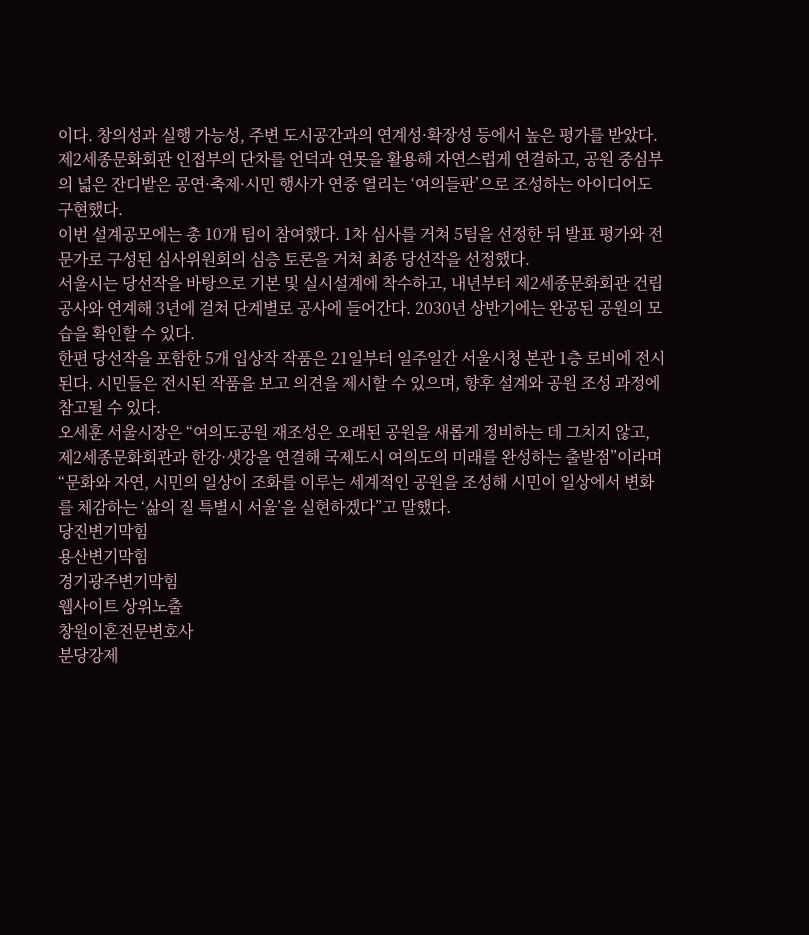이다. 창의성과 실행 가능성, 주변 도시공간과의 연계성·확장성 등에서 높은 평가를 받았다. 제2세종문화회관 인접부의 단차를 언덕과 연못을 활용해 자연스럽게 연결하고, 공원 중심부의 넓은 잔디밭은 공연·축제·시민 행사가 연중 열리는 ‘여의들판’으로 조성하는 아이디어도 구현했다.
이번 설계공모에는 총 10개 팀이 참여했다. 1차 심사를 거쳐 5팀을 선정한 뒤 발표 평가와 전문가로 구성된 심사위원회의 심층 토론을 거쳐 최종 당선작을 선정했다.
서울시는 당선작을 바탕으로 기본 및 실시설계에 착수하고, 내년부터 제2세종문화회관 건립 공사와 연계해 3년에 걸쳐 단계별로 공사에 들어간다. 2030년 상반기에는 완공된 공원의 모습을 확인할 수 있다.
한편 당선작을 포함한 5개 입상작 작품은 21일부터 일주일간 서울시청 본관 1층 로비에 전시된다. 시민들은 전시된 작품을 보고 의견을 제시할 수 있으며, 향후 설계와 공원 조성 과정에 참고될 수 있다.
오세훈 서울시장은 “여의도공원 재조성은 오래된 공원을 새롭게 정비하는 데 그치지 않고, 제2세종문화회관과 한강·샛강을 연결해 국제도시 여의도의 미래를 완성하는 출발점”이라며 “문화와 자연, 시민의 일상이 조화를 이루는 세계적인 공원을 조성해 시민이 일상에서 변화를 체감하는 ‘삶의 질 특별시 서울’을 실현하겠다”고 말했다.
당진변기막힘
용산변기막힘
경기광주변기막힘
웹사이트 상위노출
창원이혼전문변호사
분당강제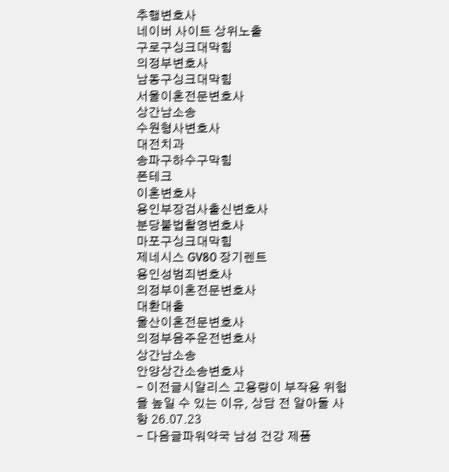추행변호사
네이버 사이트 상위노출
구로구싱크대막힘
의정부변호사
남동구싱크대막힘
서울이혼전문변호사
상간남소송
수원형사변호사
대전치과
송파구하수구막힘
폰테크
이혼변호사
용인부장검사출신변호사
분당불법촬영변호사
마포구싱크대막힘
제네시스 GV80 장기렌트
용인성범죄변호사
의정부이혼전문변호사
대환대출
울산이혼전문변호사
의정부음주운전변호사
상간남소송
안양상간소송변호사
- 이전글시알리스 고용량이 부작용 위험을 높일 수 있는 이유, 상담 전 알아둘 사항 26.07.23
- 다음글파워약국 남성 건강 제품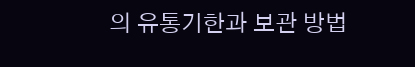의 유통기한과 보관 방법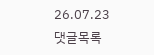26.07.23
댓글목록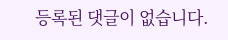등록된 댓글이 없습니다.